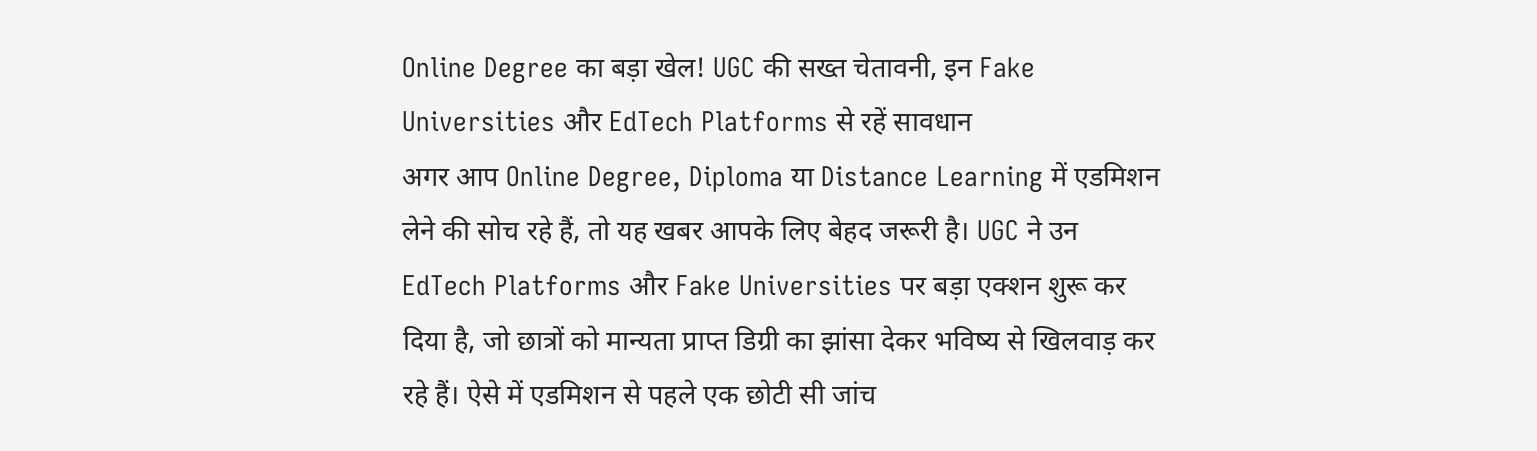Online Degree का बड़ा खेल! UGC की सख्त चेतावनी, इन Fake Universities और EdTech Platforms से रहें सावधान
अगर आप Online Degree, Diploma या Distance Learning में एडमिशन लेने की सोच रहे हैं, तो यह खबर आपके लिए बेहद जरूरी है। UGC ने उन EdTech Platforms और Fake Universities पर बड़ा एक्शन शुरू कर दिया है, जो छात्रों को मान्यता प्राप्त डिग्री का झांसा देकर भविष्य से खिलवाड़ कर रहे हैं। ऐसे में एडमिशन से पहले एक छोटी सी जांच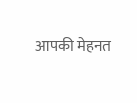आपकी मेहनत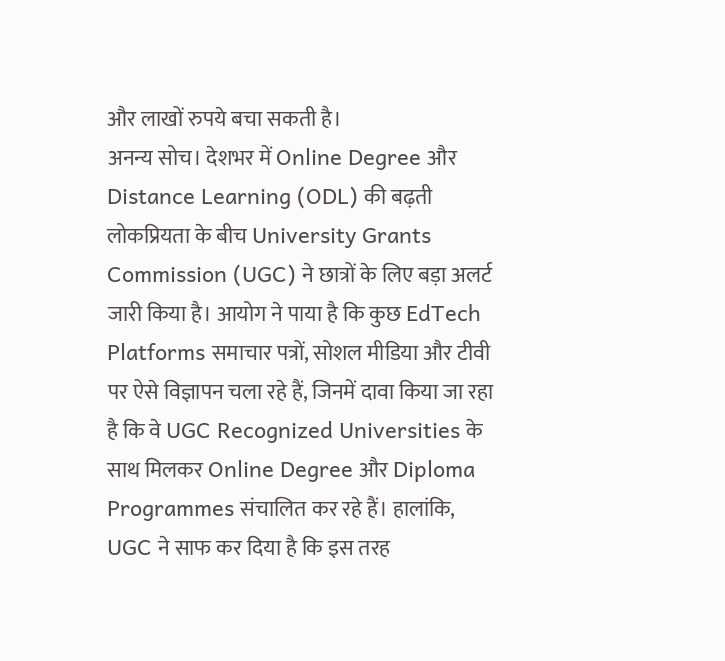और लाखों रुपये बचा सकती है।
अनन्य सोच। देशभर में Online Degree और Distance Learning (ODL) की बढ़ती लोकप्रियता के बीच University Grants Commission (UGC) ने छात्रों के लिए बड़ा अलर्ट जारी किया है। आयोग ने पाया है कि कुछ EdTech Platforms समाचार पत्रों, सोशल मीडिया और टीवी पर ऐसे विज्ञापन चला रहे हैं, जिनमें दावा किया जा रहा है कि वे UGC Recognized Universities के साथ मिलकर Online Degree और Diploma Programmes संचालित कर रहे हैं। हालांकि, UGC ने साफ कर दिया है कि इस तरह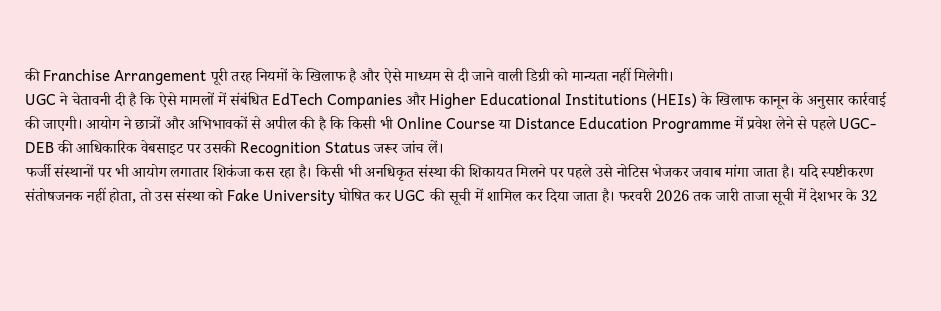की Franchise Arrangement पूरी तरह नियमों के खिलाफ है और ऐसे माध्यम से दी जाने वाली डिग्री को मान्यता नहीं मिलेगी।
UGC ने चेतावनी दी है कि ऐसे मामलों में संबंधित EdTech Companies और Higher Educational Institutions (HEIs) के खिलाफ कानून के अनुसार कार्रवाई की जाएगी। आयोग ने छात्रों और अभिभावकों से अपील की है कि किसी भी Online Course या Distance Education Programme में प्रवेश लेने से पहले UGC-DEB की आधिकारिक वेबसाइट पर उसकी Recognition Status जरूर जांच लें।
फर्जी संस्थानों पर भी आयोग लगातार शिकंजा कस रहा है। किसी भी अनधिकृत संस्था की शिकायत मिलने पर पहले उसे नोटिस भेजकर जवाब मांगा जाता है। यदि स्पष्टीकरण संतोषजनक नहीं होता, तो उस संस्था को Fake University घोषित कर UGC की सूची में शामिल कर दिया जाता है। फरवरी 2026 तक जारी ताजा सूची में देशभर के 32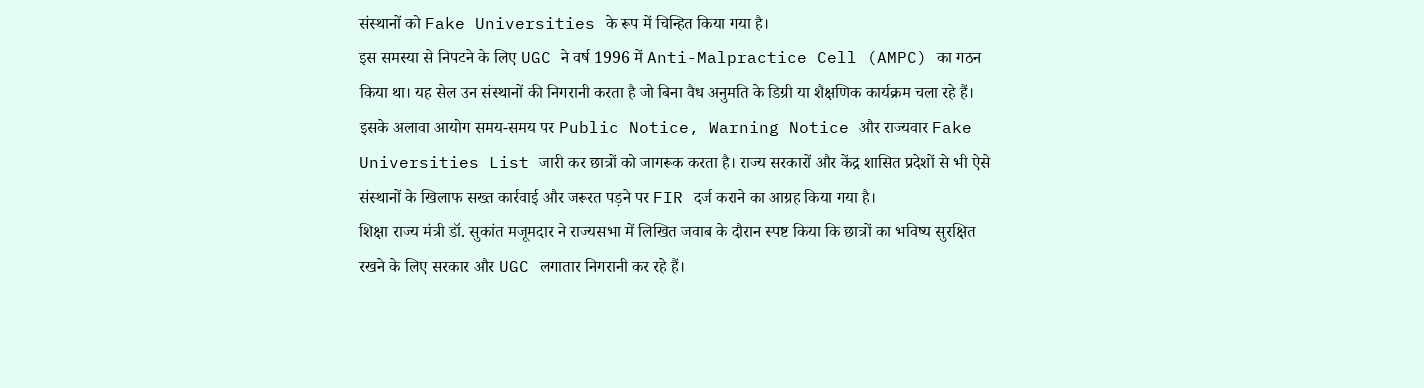संस्थानों को Fake Universities के रूप में चिन्हित किया गया है।
इस समस्या से निपटने के लिए UGC ने वर्ष 1996 में Anti-Malpractice Cell (AMPC) का गठन किया था। यह सेल उन संस्थानों की निगरानी करता है जो बिना वैध अनुमति के डिग्री या शैक्षणिक कार्यक्रम चला रहे हैं। इसके अलावा आयोग समय-समय पर Public Notice, Warning Notice और राज्यवार Fake Universities List जारी कर छात्रों को जागरूक करता है। राज्य सरकारों और केंद्र शासित प्रदेशों से भी ऐसे संस्थानों के खिलाफ सख्त कार्रवाई और जरूरत पड़ने पर FIR दर्ज कराने का आग्रह किया गया है।
शिक्षा राज्य मंत्री डॉ. सुकांत मजूमदार ने राज्यसभा में लिखित जवाब के दौरान स्पष्ट किया कि छात्रों का भविष्य सुरक्षित रखने के लिए सरकार और UGC लगातार निगरानी कर रहे हैं।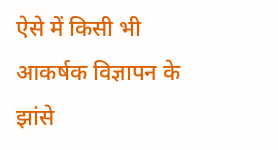ऐसे में किसी भी आकर्षक विज्ञापन के झांसे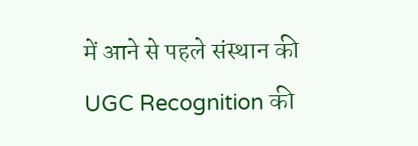में आने से पहले संस्थान की UGC Recognition की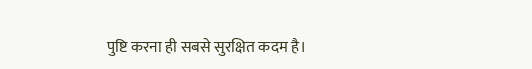पुष्टि करना ही सबसे सुरक्षित कदम है।